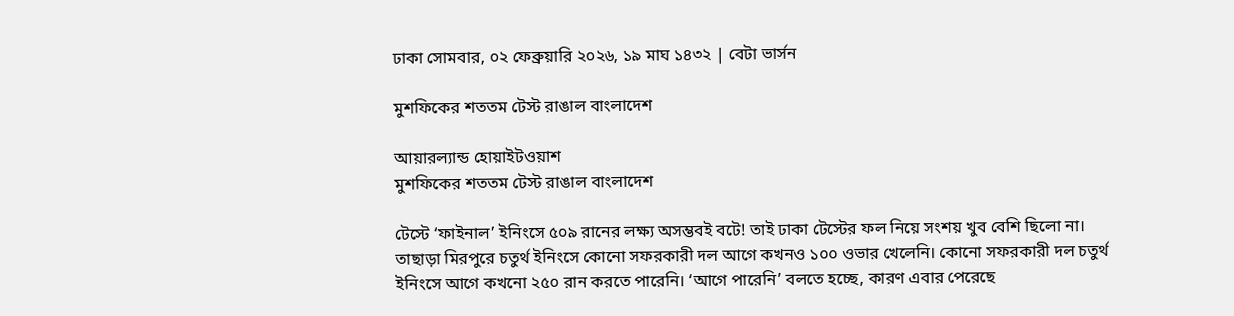ঢাকা সোমবার, ০২ ফেব্রুয়ারি ২০২৬, ১৯ মাঘ ১৪৩২ | বেটা ভার্সন

মুশফিকের শততম টেস্ট রাঙাল বাংলাদেশ

আয়ারল্যান্ড হোয়াইটওয়াশ
মুশফিকের শততম টেস্ট রাঙাল বাংলাদেশ

টেস্টে ‘ফাইনাল’ ইনিংসে ৫০৯ রানের লক্ষ্য অসম্ভবই বটে! তাই ঢাকা টেস্টের ফল নিয়ে সংশয় খুব বেশি ছিলো না। তাছাড়া মিরপুরে চতুর্থ ইনিংসে কোনো সফরকারী দল আগে কখনও ১০০ ওভার খেলেনি। কোনো সফরকারী দল চতুর্থ ইনিংসে আগে কখনো ২৫০ রান করতে পারেনি। ‘আগে পারেনি’ বলতে হচ্ছে, কারণ এবার পেরেছে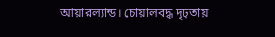আয়ারল্যান্ড। চোয়ালবদ্ধ দৃঢ়তায়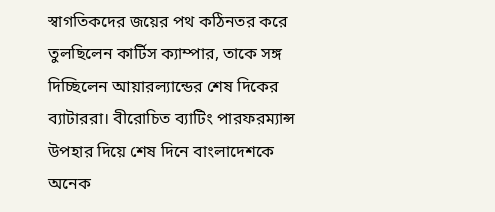স্বাগতিকদের জয়ের পথ কঠিনতর করে তুলছিলেন কার্টিস ক্যাম্পার, তাকে সঙ্গ দিচ্ছিলেন আয়ারল্যান্ডের শেষ দিকের ব্যাটাররা। বীরোচিত ব্যাটিং পারফরম্যান্স উপহার দিয়ে শেষ দিনে বাংলাদেশকে অনেক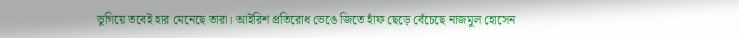ভুগিয়ে তবেই হার মেনেছে তারা। আইরিশ প্রতিরোধ ভেঙে জিতে হাঁফ ছেড়ে বেঁচেছে নাজমুল হোসেন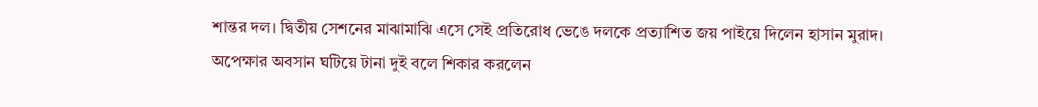শান্তর দল। দ্বিতীয় সেশনের মাঝামাঝি এসে সেই প্রতিরোধ ভেঙে দলকে প্রত্যাশিত জয় পাইয়ে দিলেন হাসান মুরাদ। অপেক্ষার অবসান ঘটিয়ে টানা দুই বলে শিকার করলেন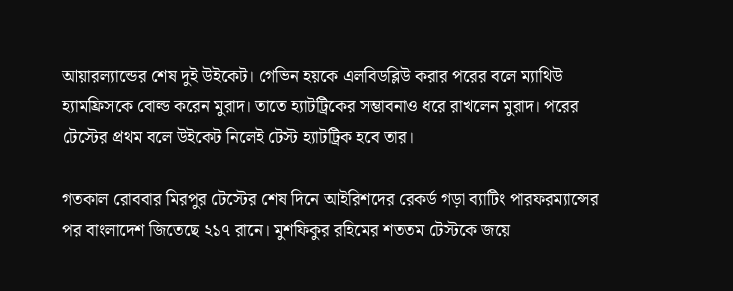আয়ারল্যান্ডের শেষ দুই উইকেট। গেভিন হয়কে এলবিডব্লিউ করার পরের বলে ম্যাথিউ হ্যামফ্রিসকে বোল্ড করেন মুরাদ। তাতে হ্যাটট্রিকের সম্ভাবনাও ধরে রাখলেন মুরাদ। পরের টেস্টের প্রথম বলে উইকেট নিলেই টেস্ট হ্যাটট্রিক হবে তার।

গতকাল রোববার মিরপুর টেস্টের শেষ দিনে আইরিশদের রেকর্ড গড়া ব্যাটিং পারফরম্যান্সের পর বাংলাদেশ জিতেছে ২১৭ রানে। মুশফিকুর রহিমের শততম টেস্টকে জয়ে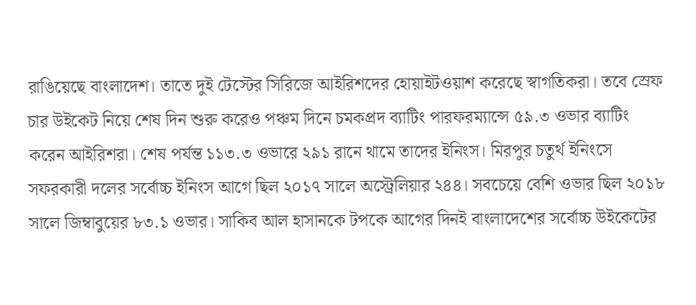রাঙিয়েছে বাংলাদেশ। তাতে দুই টেস্টের সিরিজে আইরিশদের হোয়াইটওয়াশ করেছে স্বাগতিকরা। তবে স্রেফ চার উইকেট নিয়ে শেষ দিন শুরু করেও পঞ্চম দিনে চমকপ্রদ ব্যাটিং পারফরম্যান্সে ৫৯.৩ ওভার ব্যাটিং করেন আইরিশরা। শেষ পর্যন্ত ১১৩.৩ ওভারে ২৯১ রানে থামে তাদের ইনিংস। মিরপুর চতুর্থ ইনিংসে সফরকারী দলের সর্বোচ্চ ইনিংস আগে ছিল ২০১৭ সালে অস্ট্রেলিয়ার ২৪৪। সবচেয়ে বেশি ওভার ছিল ২০১৮ সালে জিম্বাবুয়ের ৮৩.১ ওভার। সাকিব আল হাসানকে টপকে আগের দিনই বাংলাদেশের সর্বোচ্চ উইকেটের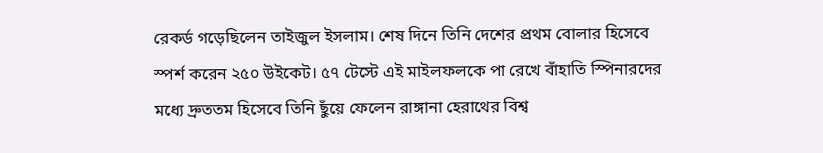রেকর্ড গড়েছিলেন তাইজুল ইসলাম। শেষ দিনে তিনি দেশের প্রথম বোলার হিসেবে স্পর্শ করেন ২৫০ উইকেট। ৫৭ টেস্টে এই মাইলফলকে পা রেখে বাঁহাতি স্পিনারদের মধ্যে দ্রুততম হিসেবে তিনি ছুঁয়ে ফেলেন রাঙ্গানা হেরাথের বিশ্ব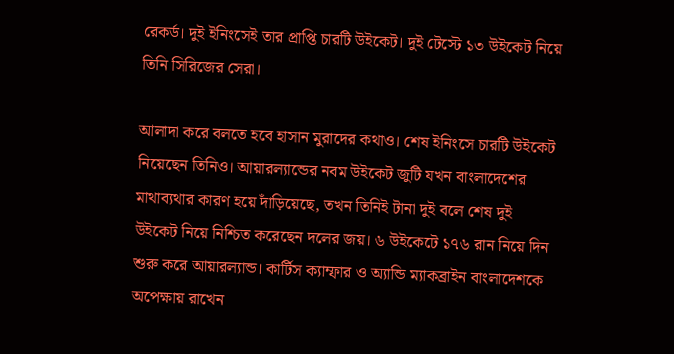রেকর্ড। দুই ইনিংসেই তার প্রাপ্তি চারটি উইকেট। দুই টেস্টে ১৩ উইকেট নিয়ে তিনি সিরিজের সেরা।

আলাদা করে বলতে হবে হাসান মুরাদের কথাও। শেষ ইনিংসে চারটি উইকেট নিয়েছেন তিনিও। আয়ারল্যান্ডের নবম উইকেট জুটি যখন বাংলাদেশের মাথাব্যথার কারণ হয়ে দাঁড়িয়েছে, তখন তিনিই টানা দুই বলে শেষ দুই উইকেট নিয়ে নিশ্চিত করেছেন দলের জয়। ৬ উইকেটে ১৭৬ রান নিয়ে দিন শুরু করে আয়ারল্যান্ড। কার্টিস ক্যাম্ফার ও অ্যান্ডি ম্যাকব্রাইন বাংলাদেশকে অপেক্ষায় রাখেন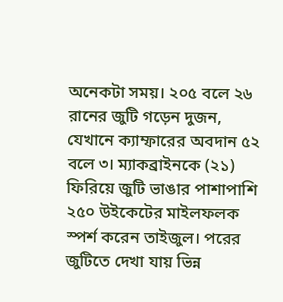অনেকটা সময়। ২০৫ বলে ২৬ রানের জুটি গড়েন দুজন, যেখানে ক্যাম্ফারের অবদান ৫২ বলে ৩। ম্যাকব্রাইনকে (২১) ফিরিয়ে জুটি ভাঙার পাশাপাশি ২৫০ উইকেটের মাইলফলক স্পর্শ করেন তাইজুল। পরের জুটিতে দেখা যায় ভিন্ন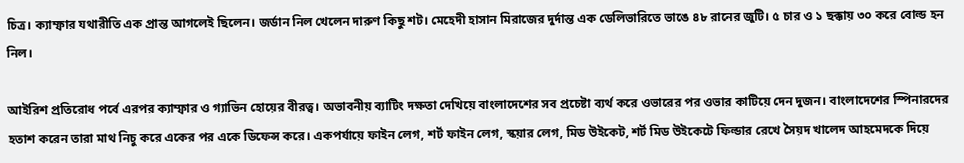চিত্র। ক্যাম্ফার যথারীতি এক প্রান্ত আগলেই ছিলেন। জর্ডান নিল খেলেন দারুণ কিছু শট। মেহেদী হাসান মিরাজের দুর্দান্ত এক ডেলিভারিতে ভাঙে ৪৮ রানের জুটি। ৫ চার ও ১ ছক্কায় ৩০ করে বোল্ড হন নিল।

আইরিশ প্রতিরোধ পর্বে এরপর ক্যাম্ফার ও গ্যাভিন হোয়ের বীরত্ব। অভাবনীয় ব্যাটিং দক্ষতা দেখিয়ে বাংলাদেশের সব প্রচেষ্টা ব্যর্থ করে ওভারের পর ওভার কাটিয়ে দেন দুজন। বাংলাদেশের স্পিনারদের হতাশ করেন তারা মাথ নিচু করে একের পর একে ডিফেন্স করে। একপর্যায়ে ফাইন লেগ, শর্ট ফাইন লেগ, স্কয়ার লেগ, মিড উইকেট, শর্ট মিড উইকেটে ফিল্ডার রেখে সৈয়দ খালেদ আহমেদকে দিয়ে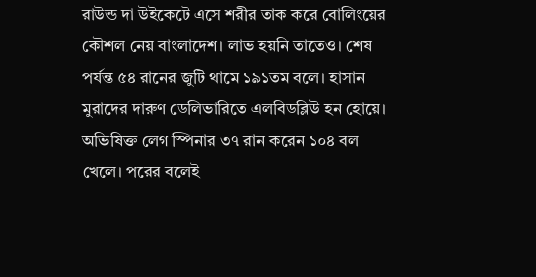রাউন্ড দা উইকেটে এসে শরীর তাক করে বোলিংয়ের কৌশল নেয় বাংলাদেশ। লাভ হয়নি তাতেও। শেষ পর্যন্ত ৫৪ রানের জুটি থামে ১৯১তম বলে। হাসান মুরাদের দারুণ ডেলিভারিতে এলবিডব্লিউ হন হোয়ে। অভিষিক্ত লেগ স্পিনার ৩৭ রান করেন ১০৪ বল খেলে। পরের বলেই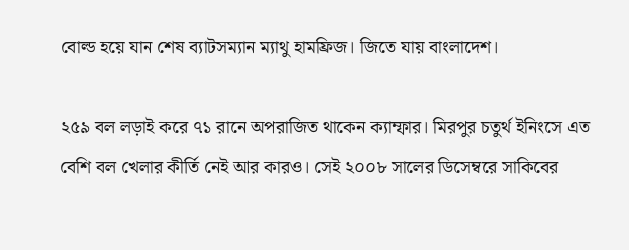বোল্ড হয়ে যান শেষ ব্যাটসম্যান ম্যাথু হামফ্রিজ। জিতে যায় বাংলাদেশ।

২৫৯ বল লড়াই করে ৭১ রানে অপরাজিত থাকেন ক্যাম্ফার। মিরপুর চতুর্থ ইনিংসে এত বেশি বল খেলার কীর্তি নেই আর কারও। সেই ২০০৮ সালের ডিসেম্বরে সাকিবের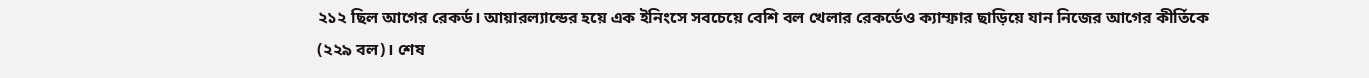২১২ ছিল আগের রেকর্ড। আয়ারল্যান্ডের হয়ে এক ইনিংসে সবচেয়ে বেশি বল খেলার রেকর্ডেও ক্যাম্ফার ছাড়িয়ে যান নিজের আগের কীর্তিকে (২২৯ বল)। শেষ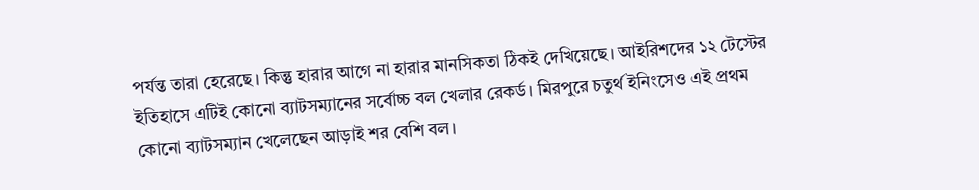পর্যন্ত তারা হেরেছে। কিন্তু হারার আগে না হারার মানসিকতা ঠিকই দেখিয়েছে। আইরিশদের ১২ টেস্টের ইতিহাসে এটিই কোনো ব্যাটসম্যানের সর্বোচ্চ বল খেলার রেকর্ড। মিরপুরে চতুর্থ ইনিংসেও এই প্রথম কোনো ব্যাটসম্যান খেলেছেন আড়াই শর বেশি বল।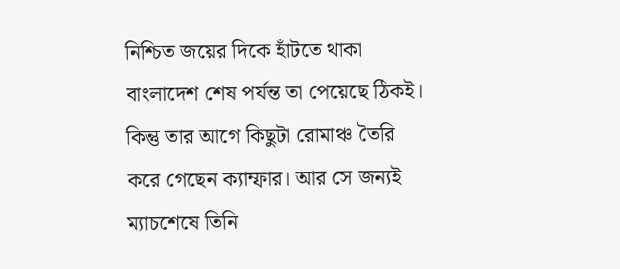নিশ্চিত জয়ের দিকে হাঁটতে থাকা বাংলাদেশ শেষ পর্যন্ত তা পেয়েছে ঠিকই। কিন্তু তার আগে কিছুটা রোমাঞ্চ তৈরি করে গেছেন ক্যাম্ফার। আর সে জন্যই ম্যাচশেষে তিনি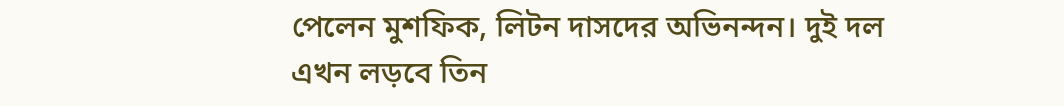পেলেন মুশফিক, লিটন দাসদের অভিনন্দন। দুই দল এখন লড়বে তিন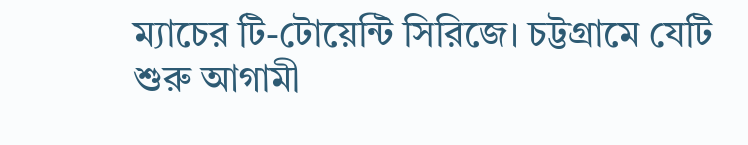ম্যাচের টি-টোয়েন্টি সিরিজে। চট্টগ্রামে যেটি শুরু আগামী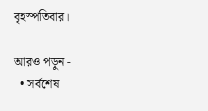বৃহস্পতিবার।

আরও পড়ুন -
  • সর্বশেষ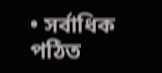• সর্বাধিক পঠিত